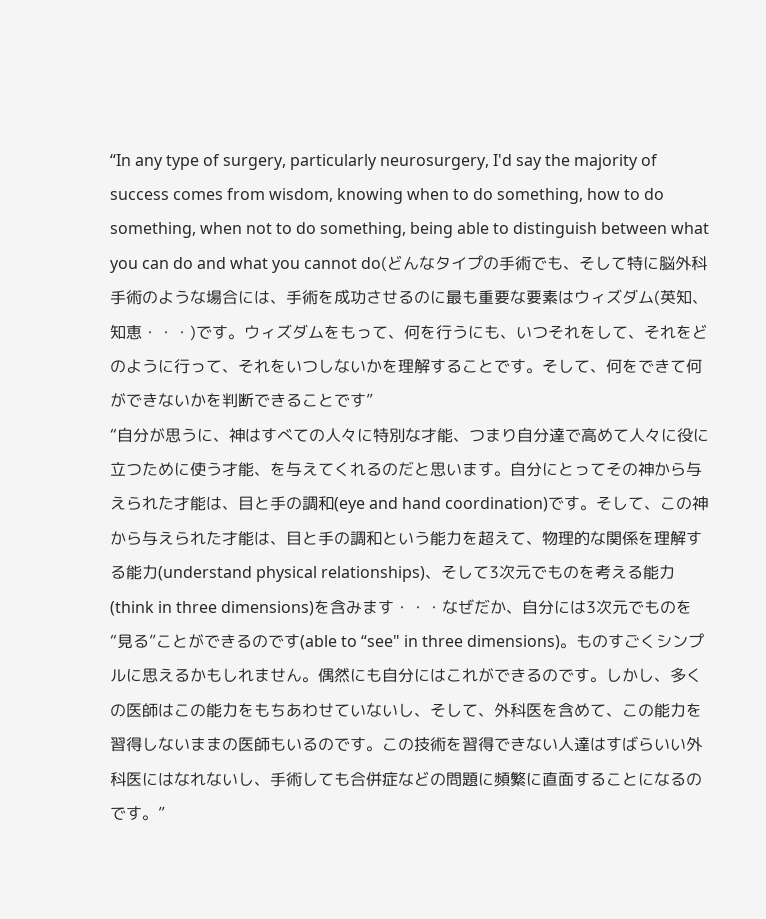“In any type of surgery, particularly neurosurgery, I'd say the majority of success comes from wisdom, knowing when to do something, how to do something, when not to do something, being able to distinguish between what you can do and what you cannot do(どんなタイプの手術でも、そして特に脳外科手術のような場合には、手術を成功させるのに最も重要な要素はウィズダム(英知、知恵・・・)です。ウィズダムをもって、何を行うにも、いつそれをして、それをどのように行って、それをいつしないかを理解することです。そして、何をできて何ができないかを判断できることです”
“自分が思うに、神はすべての人々に特別な才能、つまり自分達で高めて人々に役に立つために使う才能、を与えてくれるのだと思います。自分にとってその神から与えられた才能は、目と手の調和(eye and hand coordination)です。そして、この神から与えられた才能は、目と手の調和という能力を超えて、物理的な関係を理解する能力(understand physical relationships)、そして3次元でものを考える能力(think in three dimensions)を含みます・・・なぜだか、自分には3次元でものを“見る”ことができるのです(able to “see" in three dimensions)。ものすごくシンプルに思えるかもしれません。偶然にも自分にはこれができるのです。しかし、多くの医師はこの能力をもちあわせていないし、そして、外科医を含めて、この能力を習得しないままの医師もいるのです。この技術を習得できない人達はすばらいい外科医にはなれないし、手術しても合併症などの問題に頻繁に直面することになるのです。”